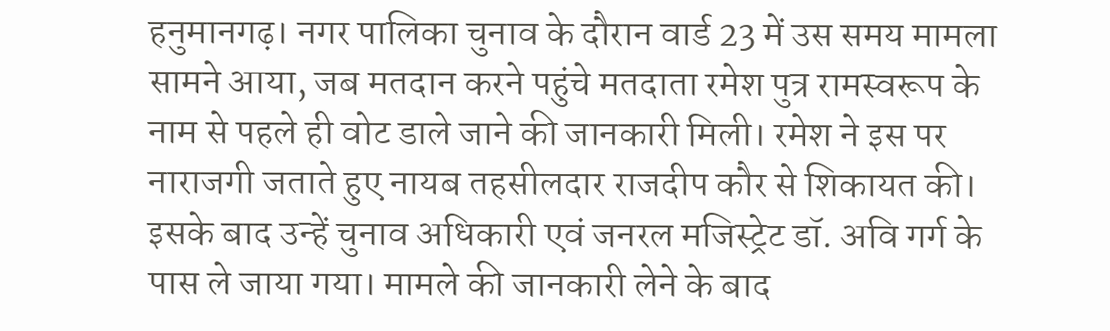हनुमानगढ़। नगर पालिका चुनाव के दौरान वार्ड 23 में उस समय मामला सामने आया, जब मतदान करने पहुंचे मतदाता रमेश पुत्र रामस्वरूप के नाम से पहले ही वोट डाले जाने की जानकारी मिली। रमेश ने इस पर नाराजगी जताते हुए नायब तहसीलदार राजदीप कौर से शिकायत की। इसके बाद उन्हें चुनाव अधिकारी एवं जनरल मजिस्ट्रेट डॉ. अवि गर्ग के पास ले जाया गया। मामले की जानकारी लेने के बाद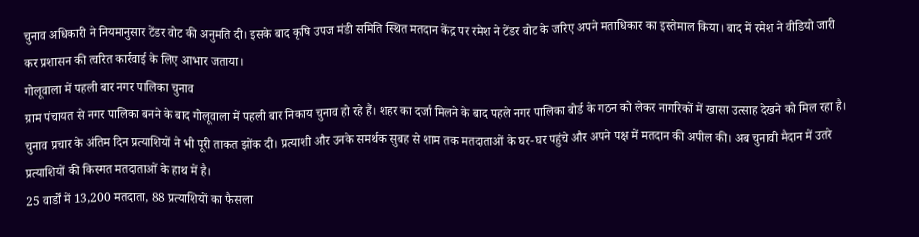चुनाव अधिकारी ने नियमानुसार टेंडर वोट की अनुमति दी। इसके बाद कृषि उपज मंडी समिति स्थित मतदान केंद्र पर रमेश ने टेंडर वोट के जरिए अपने मताधिकार का इस्तेमाल किया। बाद में रमेश ने वीडियो जारी कर प्रशासन की त्वरित कार्रवाई के लिए आभार जताया।
गोलूवाला में पहली बार नगर पालिका चुनाव
ग्राम पंचायत से नगर पालिका बनने के बाद गोलूवाला में पहली बार निकाय चुनाव हो रहे हैं। शहर का दर्जा मिलने के बाद पहले नगर पालिका बोर्ड के गठन को लेकर नागरिकों में खासा उत्साह देखने को मिल रहा है। चुनाव प्रचार के अंतिम दिन प्रत्याशियों ने भी पूरी ताकत झोंक दी। प्रत्याशी और उनके समर्थक सुबह से शाम तक मतदाताओं के घर-घर पहुंचे और अपने पक्ष में मतदान की अपील की। अब चुनावी मैदान में उतरे प्रत्याशियों की किस्मत मतदाताओं के हाथ में है।
25 वार्डों में 13,200 मतदाता, 88 प्रत्याशियों का फैसला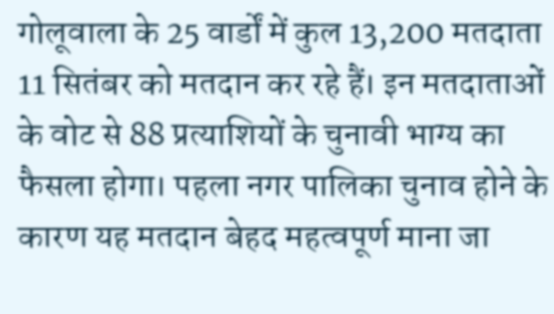गोलूवाला के 25 वार्डों में कुल 13,200 मतदाता 11 सितंबर को मतदान कर रहे हैं। इन मतदाताओं के वोट से 88 प्रत्याशियों के चुनावी भाग्य का फैसला होगा। पहला नगर पालिका चुनाव होने के कारण यह मतदान बेहद महत्वपूर्ण माना जा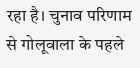रहा है। चुनाव परिणाम से गोलूवाला के पहले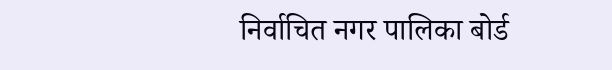निर्वाचित नगर पालिका बोर्ड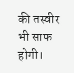की तस्वीर भी साफ होगी।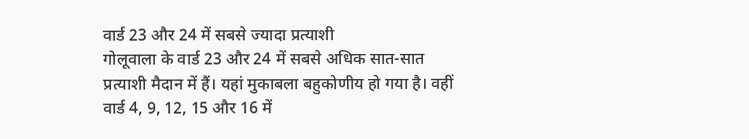वार्ड 23 और 24 में सबसे ज्यादा प्रत्याशी
गोलूवाला के वार्ड 23 और 24 में सबसे अधिक सात-सात प्रत्याशी मैदान में हैं। यहां मुकाबला बहुकोणीय हो गया है। वहीं वार्ड 4, 9, 12, 15 और 16 में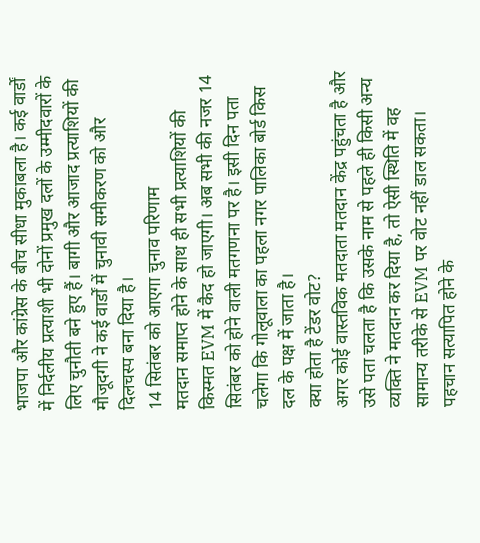भाजपा और कांग्रेस के बीच सीधा मुकाबला है। कई वार्डों में निर्दलीय प्रत्याशी भी दोनों प्रमुख दलों के उम्मीदवारों के लिए चुनौती बने हुए हैं। बागी और आजाद प्रत्याशियों की मौजूदगी ने कई वार्डों में चुनावी समीकरण को और दिलचस्प बना दिया है।
14 सितंबर को आएगा चुनाव परिणाम
मतदान समाप्त होने के साथ ही सभी प्रत्याशियों की किस्मत EVM में कैद हो जाएगी। अब सभी की नजर 14 सितंबर को होने वाली मतगणना पर है। इसी दिन पता चलेगा कि गोलूवाला का पहला नगर पालिका बोर्ड किस दल के पक्ष में जाता है।
क्या होता है टेंडर वोट?
अगर कोई वास्तविक मतदाता मतदान केंद्र पहुंचता है और उसे पता चलता है कि उसके नाम से पहले ही किसी अन्य व्यक्ति ने मतदान कर दिया है, तो ऐसी स्थिति में वह सामान्य तरीके से EVM पर वोट नहीं डाल सकता। पहचान सत्यापित होने के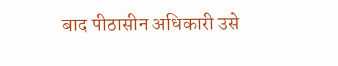बाद पीठासीन अधिकारी उसे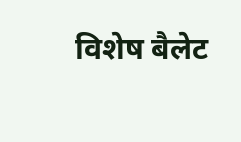विशेष बैलेट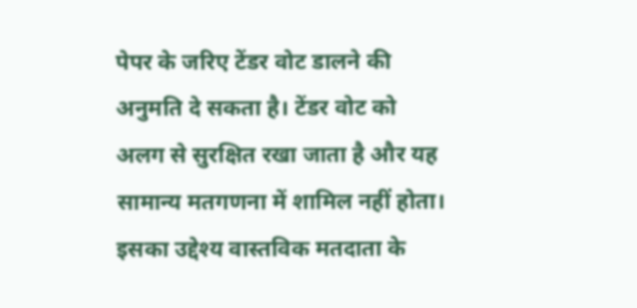पेपर के जरिए टेंडर वोट डालने की अनुमति दे सकता है। टेंडर वोट को अलग से सुरक्षित रखा जाता है और यह सामान्य मतगणना में शामिल नहीं होता। इसका उद्देश्य वास्तविक मतदाता के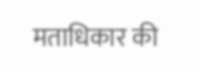मताधिकार की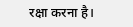रक्षा करना है।